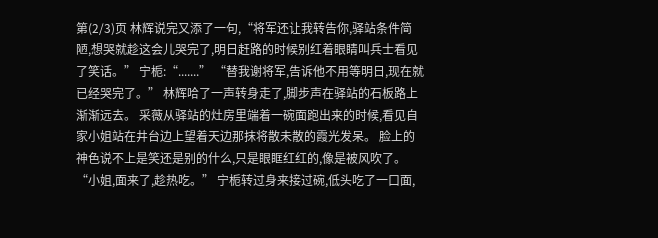第(2/3)页 林辉说完又添了一句,“将军还让我转告你,驿站条件简陋,想哭就趁这会儿哭完了,明日赶路的时候别红着眼睛叫兵士看见了笑话。” 宁栀:“.......” “替我谢将军,告诉他不用等明日,现在就已经哭完了。” 林辉哈了一声转身走了,脚步声在驿站的石板路上渐渐远去。 采薇从驿站的灶房里端着一碗面跑出来的时候,看见自家小姐站在井台边上望着天边那抹将散未散的霞光发呆。 脸上的神色说不上是笑还是别的什么,只是眼眶红红的,像是被风吹了。 “小姐,面来了,趁热吃。” 宁栀转过身来接过碗,低头吃了一口面,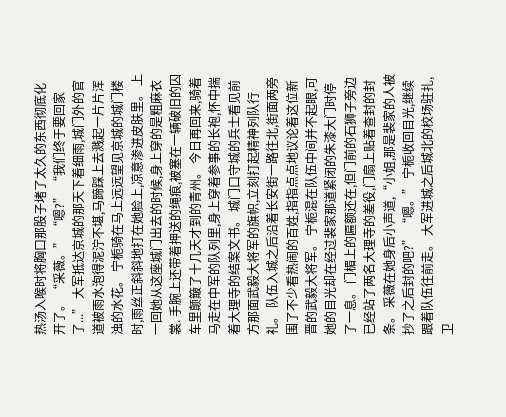热汤入喉时将胸口那股子堵了太久的东西彻底化开了。 “采薇。” “嗯?” “我们终于要回家了...” 大军抵达京城的那天下着细雨,城门外的官道被雨水泡得泥泞不堪,马蹄踩上去溅起一片片浑浊的水花。 宁栀骑在马上远远望见京城的城门楼时,雨丝正斜斜地打在她脸上,凉意渗进皮肤里。 上一回她从这座城门出去的时候,身上穿的是粗麻衣裳. 手腕上还带着押送的绳痕,被塞在一辆破旧的囚车里颠簸了十几天才到的青州。 今日再回来,骑着马走在中军的队列里,身上穿着参事的长袍,怀中揣着大理寺的结案文书。 城门口守城的兵士看见前方那面武毅大将军的旗帜,立刻打起精神列队行礼。 队伍入城之后沿着长安街一路往北,街面两旁围了不少看热闹的百姓,指指点点地议论着这位新晋的武毅大将军。 宁栀混在队伍中间并不起眼,可她的目光却在经过裴家那道紧闭的朱漆大门时停了一息。 门楣上的匾额还在,但门前的石狮子旁边已经站了两名大理寺的差役,门扇上贴着查封的封条。 采薇在她身后小声道,“小姐,那是裴家的人被抄了之后封的吧?” “嗯。” 宁栀收回目光,继续跟着队伍往前走。 大军进城之后城北的校场驻扎,卫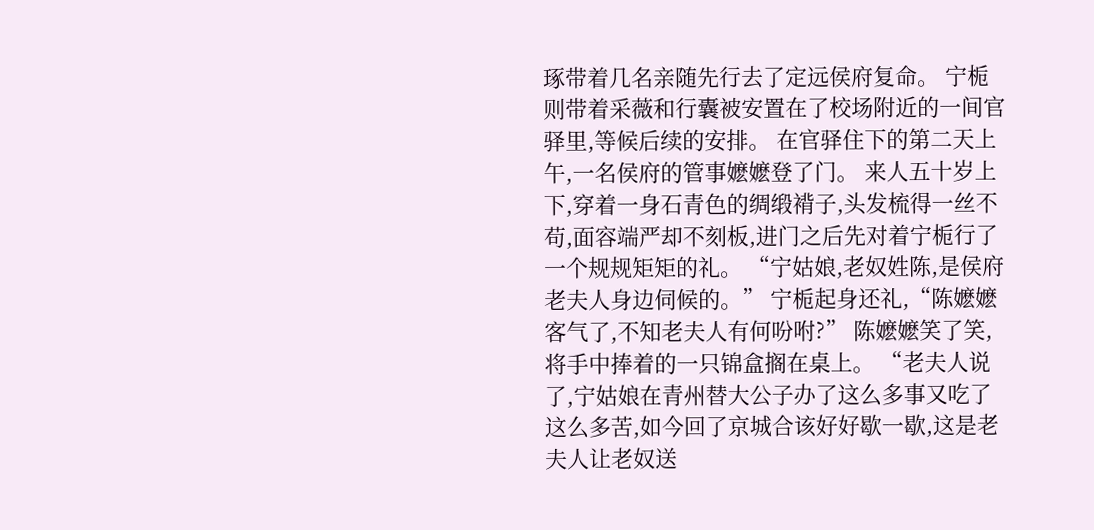琢带着几名亲随先行去了定远侯府复命。 宁栀则带着采薇和行囊被安置在了校场附近的一间官驿里,等候后续的安排。 在官驿住下的第二天上午,一名侯府的管事嬷嬷登了门。 来人五十岁上下,穿着一身石青色的绸缎褙子,头发梳得一丝不苟,面容端严却不刻板,进门之后先对着宁栀行了一个规规矩矩的礼。 “宁姑娘,老奴姓陈,是侯府老夫人身边伺候的。” 宁栀起身还礼,“陈嬷嬷客气了,不知老夫人有何吩咐?” 陈嬷嬷笑了笑,将手中捧着的一只锦盒搁在桌上。 “老夫人说了,宁姑娘在青州替大公子办了这么多事又吃了这么多苦,如今回了京城合该好好歇一歇,这是老夫人让老奴送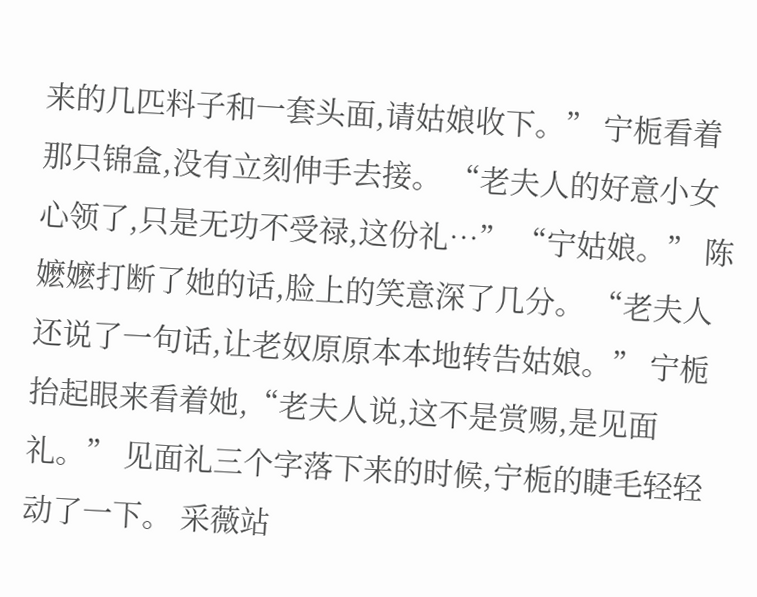来的几匹料子和一套头面,请姑娘收下。” 宁栀看着那只锦盒,没有立刻伸手去接。 “老夫人的好意小女心领了,只是无功不受禄,这份礼…” “宁姑娘。” 陈嬷嬷打断了她的话,脸上的笑意深了几分。 “老夫人还说了一句话,让老奴原原本本地转告姑娘。” 宁栀抬起眼来看着她,“老夫人说,这不是赏赐,是见面礼。” 见面礼三个字落下来的时候,宁栀的睫毛轻轻动了一下。 采薇站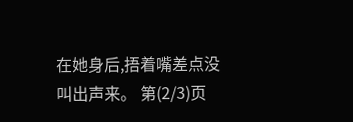在她身后,捂着嘴差点没叫出声来。 第(2/3)页